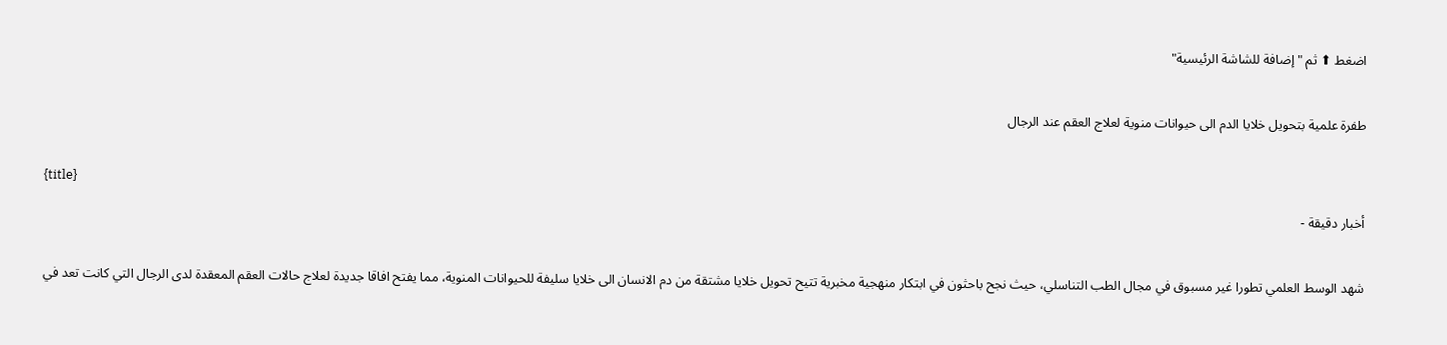اضغط ⬆ ثم "إضافة للشاشة الرئيسية"

طفرة علمية بتحويل خلايا الدم الى حيوانات منوية لعلاج العقم عند الرجال

{title}
أخبار دقيقة -

شهد الوسط العلمي تطورا غير مسبوق في مجال الطب التناسلي، حيث نجح باحثون في ابتكار منهجية مخبرية تتيح تحويل خلايا مشتقة من دم الانسان الى خلايا سليفة للحيوانات المنوية، مما يفتح افاقا جديدة لعلاج حالات العقم المعقدة لدى الرجال التي كانت تعد في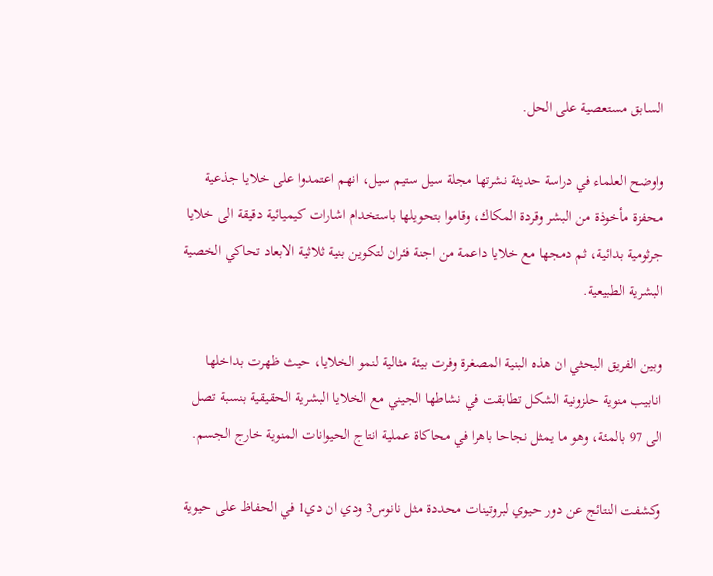السابق مستعصية على الحل.

واوضح العلماء في دراسة حديثة نشرتها مجلة سيل ستيم سيل، انهم اعتمدوا على خلايا جذعية محفزة مأخوذة من البشر وقردة المكاك، وقاموا بتحويلها باستخدام اشارات كيميائية دقيقة الى خلايا جرثومية بدائية، ثم دمجها مع خلايا داعمة من اجنة فئران لتكوين بنية ثلاثية الابعاد تحاكي الخصية البشرية الطبيعية.

وبين الفريق البحثي ان هذه البنية المصغرة وفرت بيئة مثالية لنمو الخلايا، حيث ظهرت بداخلها انابيب منوية حلزونية الشكل تطابقت في نشاطها الجيني مع الخلايا البشرية الحقيقية بنسبة تصل الى 97 بالمئة، وهو ما يمثل نجاحا باهرا في محاكاة عملية انتاج الحيوانات المنوية خارج الجسم.

وكشفت النتائج عن دور حيوي لبروتينات محددة مثل نانوس3 ودي ان دي1 في الحفاظ على حيوية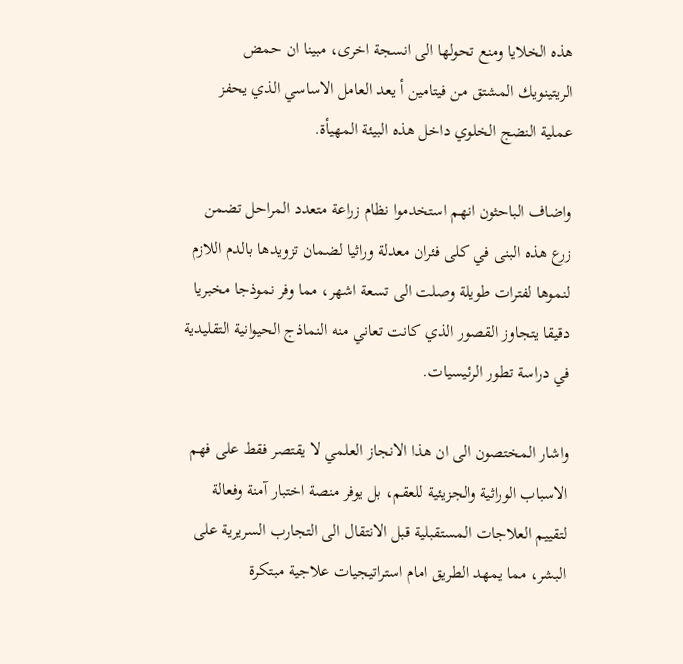هذه الخلايا ومنع تحولها الى انسجة اخرى، مبينا ان حمض الريتينويك المشتق من فيتامين أ يعد العامل الاساسي الذي يحفز عملية النضج الخلوي داخل هذه البيئة المهيأة.

واضاف الباحثون انهم استخدموا نظام زراعة متعدد المراحل تضمن زرع هذه البنى في كلى فئران معدلة وراثيا لضمان تزويدها بالدم اللازم لنموها لفترات طويلة وصلت الى تسعة اشهر، مما وفر نموذجا مخبريا دقيقا يتجاوز القصور الذي كانت تعاني منه النماذج الحيوانية التقليدية في دراسة تطور الرئيسيات.

واشار المختصون الى ان هذا الانجاز العلمي لا يقتصر فقط على فهم الاسباب الوراثية والجزيئية للعقم، بل يوفر منصة اختبار آمنة وفعالة لتقييم العلاجات المستقبلية قبل الانتقال الى التجارب السريرية على البشر، مما يمهد الطريق امام استراتيجيات علاجية مبتكرة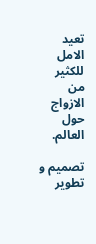تعيد الامل للكثير من الازواج حول العالم.

تصميم و تطوير